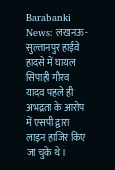Barabanki News: लखनऊ-सुल्तानपुर हाईवे हादसे में घायल सिपाही गौरव यादव पहले ही अभद्रता के आरोप में एसपी द्वारा लाइन हाजिर किए जा चुके थे।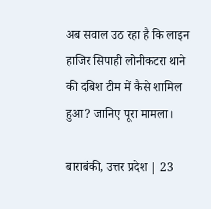अब सवाल उठ रहा है कि लाइन हाजिर सिपाही लोनीकटरा थाने की दबिश टीम में कैसे शामिल हुआ? जानिए पूरा मामला।

बाराबंकी, उत्तर प्रदेश | 23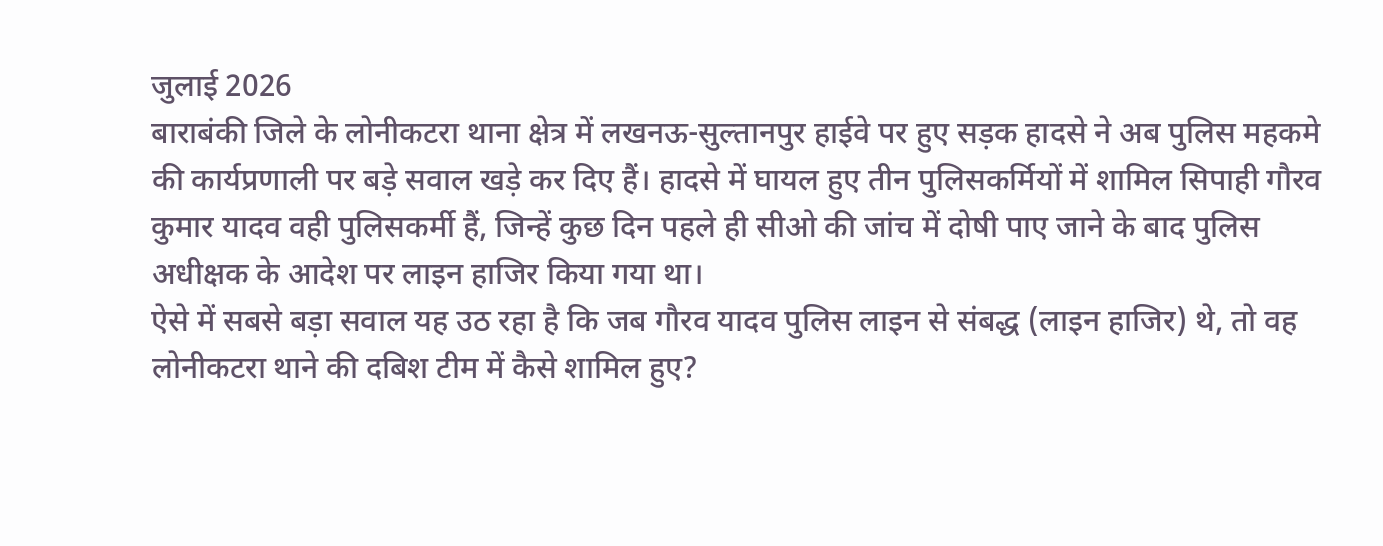जुलाई 2026
बाराबंकी जिले के लोनीकटरा थाना क्षेत्र में लखनऊ-सुल्तानपुर हाईवे पर हुए सड़क हादसे ने अब पुलिस महकमे की कार्यप्रणाली पर बड़े सवाल खड़े कर दिए हैं। हादसे में घायल हुए तीन पुलिसकर्मियों में शामिल सिपाही गौरव कुमार यादव वही पुलिसकर्मी हैं, जिन्हें कुछ दिन पहले ही सीओ की जांच में दोषी पाए जाने के बाद पुलिस अधीक्षक के आदेश पर लाइन हाजिर किया गया था।
ऐसे में सबसे बड़ा सवाल यह उठ रहा है कि जब गौरव यादव पुलिस लाइन से संबद्ध (लाइन हाजिर) थे, तो वह लोनीकटरा थाने की दबिश टीम में कैसे शामिल हुए?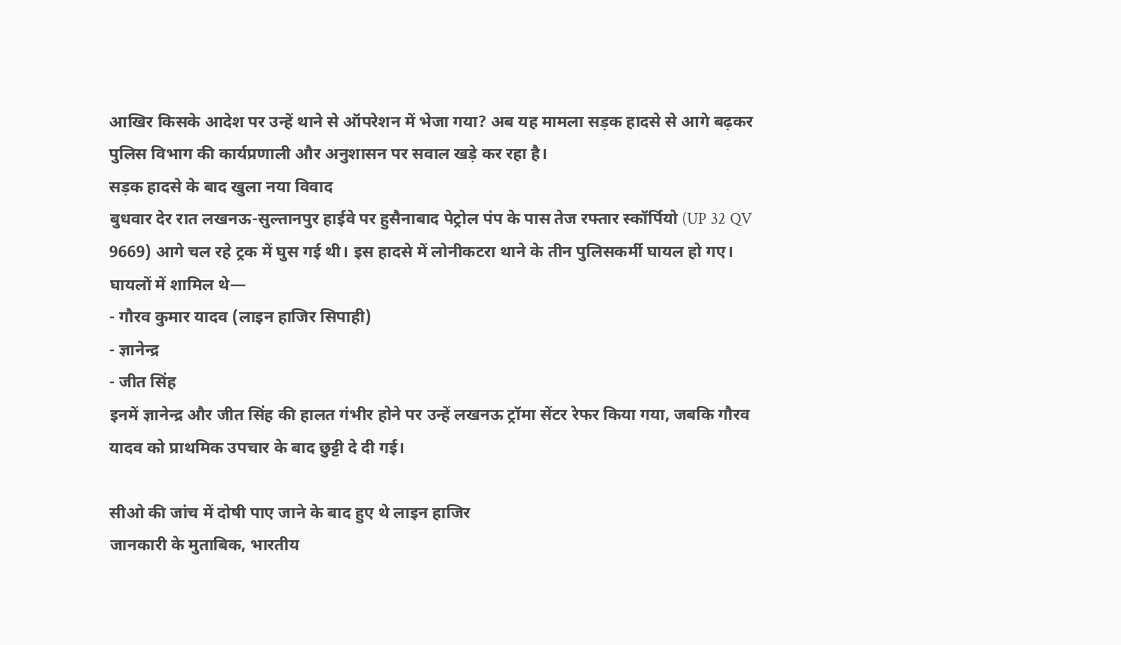आखिर किसके आदेश पर उन्हें थाने से ऑपरेशन में भेजा गया? अब यह मामला सड़क हादसे से आगे बढ़कर पुलिस विभाग की कार्यप्रणाली और अनुशासन पर सवाल खड़े कर रहा है।
सड़क हादसे के बाद खुला नया विवाद
बुधवार देर रात लखनऊ-सुल्तानपुर हाईवे पर हुसैनाबाद पेट्रोल पंप के पास तेज रफ्तार स्कॉर्पियो (UP 32 QV 9669) आगे चल रहे ट्रक में घुस गई थी। इस हादसे में लोनीकटरा थाने के तीन पुलिसकर्मी घायल हो गए।
घायलों में शामिल थे—
- गौरव कुमार यादव (लाइन हाजिर सिपाही)
- ज्ञानेन्द्र
- जीत सिंह
इनमें ज्ञानेन्द्र और जीत सिंह की हालत गंभीर होने पर उन्हें लखनऊ ट्रॉमा सेंटर रेफर किया गया, जबकि गौरव यादव को प्राथमिक उपचार के बाद छुट्टी दे दी गई।

सीओ की जांच में दोषी पाए जाने के बाद हुए थे लाइन हाजिर
जानकारी के मुताबिक, भारतीय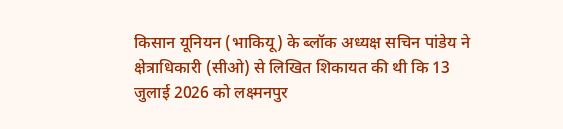किसान यूनियन (भाकियू) के ब्लॉक अध्यक्ष सचिन पांडेय ने क्षेत्राधिकारी (सीओ) से लिखित शिकायत की थी कि 13 जुलाई 2026 को लक्ष्मनपुर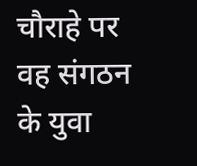चौराहे पर वह संगठन के युवा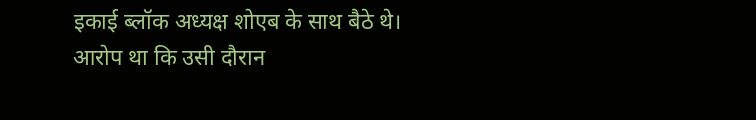इकाई ब्लॉक अध्यक्ष शोएब के साथ बैठे थे।
आरोप था कि उसी दौरान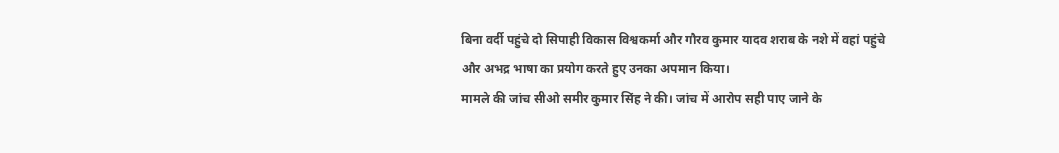बिना वर्दी पहुंचे दो सिपाही विकास विश्वकर्मा और गौरव कुमार यादव शराब के नशे में वहां पहुंचे और अभद्र भाषा का प्रयोग करते हुए उनका अपमान किया।
मामले की जांच सीओ समीर कुमार सिंह ने की। जांच में आरोप सही पाए जाने के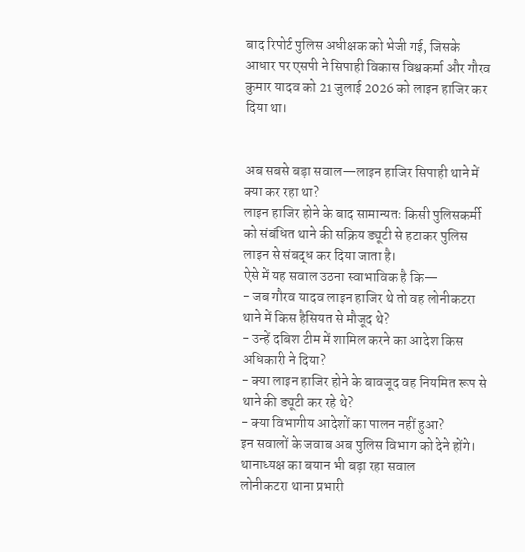बाद रिपोर्ट पुलिस अधीक्षक को भेजी गई, जिसके आधार पर एसपी ने सिपाही विकास विश्वकर्मा और गौरव कुमार यादव को 21 जुलाई 2026 को लाइन हाजिर कर दिया था।


अब सबसे बड़ा सवाल—लाइन हाजिर सिपाही थाने में क्या कर रहा था?
लाइन हाजिर होने के बाद सामान्यतः किसी पुलिसकर्मी को संबंधित थाने की सक्रिय ड्यूटी से हटाकर पुलिस लाइन से संबद्ध कर दिया जाता है।
ऐसे में यह सवाल उठना स्वाभाविक है कि—
- जब गौरव यादव लाइन हाजिर थे तो वह लोनीकटरा थाने में किस हैसियत से मौजूद थे?
- उन्हें दबिश टीम में शामिल करने का आदेश किस अधिकारी ने दिया?
- क्या लाइन हाजिर होने के बावजूद वह नियमित रूप से थाने की ड्यूटी कर रहे थे?
- क्या विभागीय आदेशों का पालन नहीं हुआ?
इन सवालों के जवाब अब पुलिस विभाग को देने होंगे।
थानाध्यक्ष का बयान भी बढ़ा रहा सवाल
लोनीकटरा थाना प्रभारी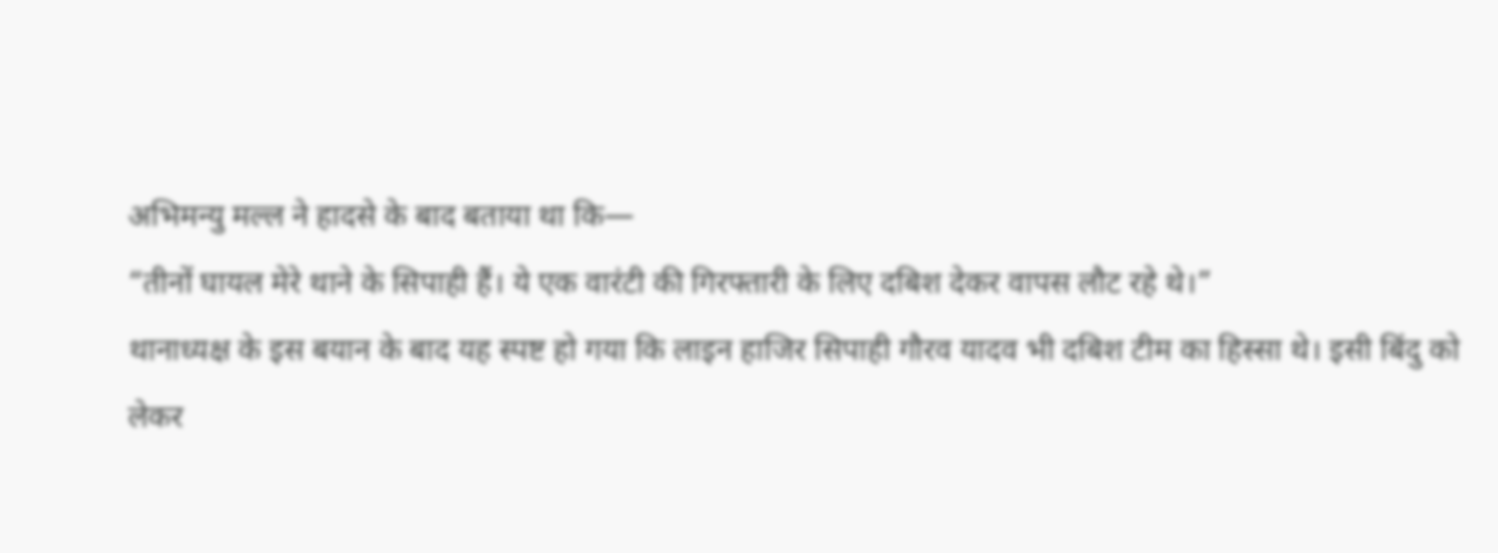अभिमन्यु मल्ल ने हादसे के बाद बताया था कि—
“तीनों घायल मेरे थाने के सिपाही हैं। ये एक वारंटी की गिरफ्तारी के लिए दबिश देकर वापस लौट रहे थे।”
थानाध्यक्ष के इस बयान के बाद यह स्पष्ट हो गया कि लाइन हाजिर सिपाही गौरव यादव भी दबिश टीम का हिस्सा थे। इसी बिंदु को लेकर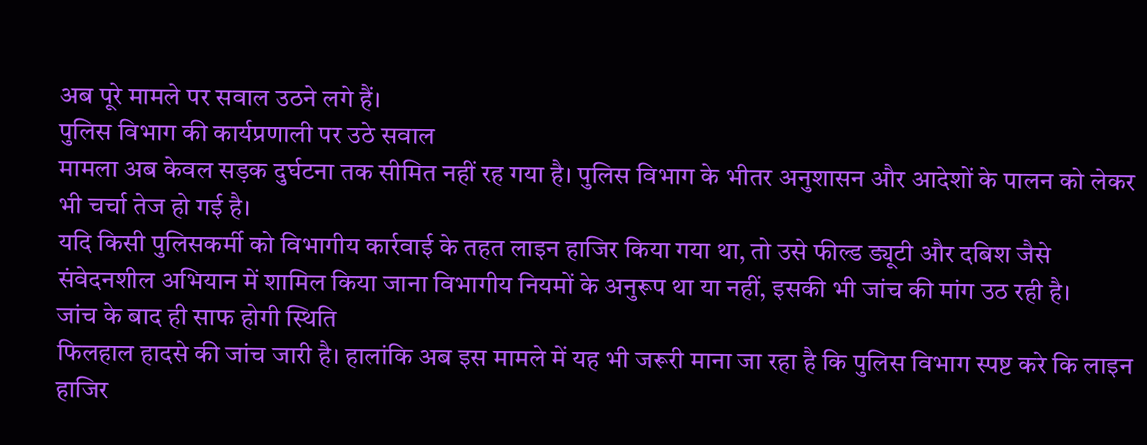अब पूरे मामले पर सवाल उठने लगे हैं।
पुलिस विभाग की कार्यप्रणाली पर उठे सवाल
मामला अब केवल सड़क दुर्घटना तक सीमित नहीं रह गया है। पुलिस विभाग के भीतर अनुशासन और आदेशों के पालन को लेकर भी चर्चा तेज हो गई है।
यदि किसी पुलिसकर्मी को विभागीय कार्रवाई के तहत लाइन हाजिर किया गया था, तो उसे फील्ड ड्यूटी और दबिश जैसे संवेदनशील अभियान में शामिल किया जाना विभागीय नियमों के अनुरूप था या नहीं, इसकी भी जांच की मांग उठ रही है।
जांच के बाद ही साफ होगी स्थिति
फिलहाल हादसे की जांच जारी है। हालांकि अब इस मामले में यह भी जरूरी माना जा रहा है कि पुलिस विभाग स्पष्ट करे कि लाइन हाजिर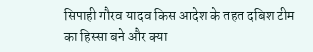सिपाही गौरव यादव किस आदेश के तहत दबिश टीम का हिस्सा बने और क्या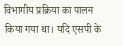विभागीय प्रक्रिया का पालन किया गया था। यदि एसपी के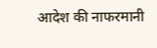आदेश की नाफरमानी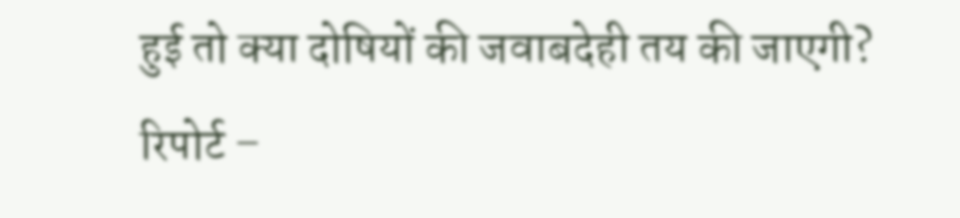हुई तो क्या दोषियों की जवाबदेही तय की जाएगी?
रिपोर्ट –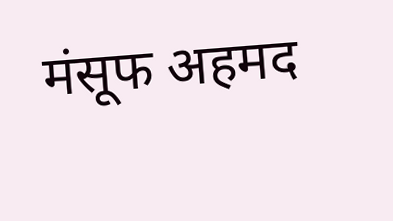मंसूफ अहमद